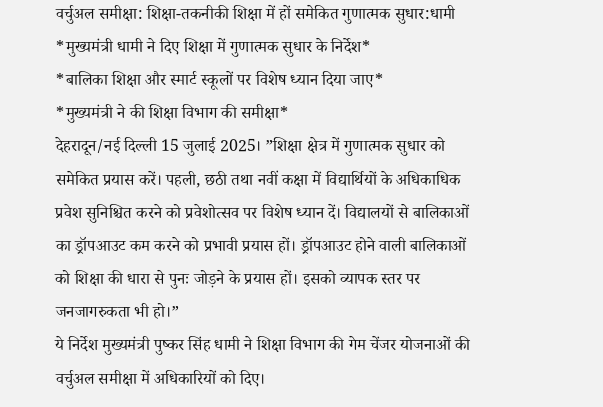वर्चुअल समीक्षा: शिक्षा-तकनीकी शिक्षा में हों समेकित गुणात्मक सुधार:धामी
*मुख्यमंत्री धामी ने दिए शिक्षा में गुणात्मक सुधार के निर्देश*
*बालिका शिक्षा और स्मार्ट स्कूलों पर विशेष ध्यान दिया जाए*
*मुख्यमंत्री ने की शिक्षा विभाग की समीक्षा*
देहरादून/नई दिल्ली 15 जुलाई 2025। ”शिक्षा क्षेत्र में गुणात्मक सुधार को समेकित प्रयास करें। पहली, छठी तथा नवीं कक्षा में विद्यार्थियों के अधिकाधिक प्रवेश सुनिश्चित करने को प्रवेशोत्सव पर विशेष ध्यान दें। विद्यालयों से बालिकाओं का ड्रॉपआउट कम करने को प्रभावी प्रयास हों। ड्रॉपआउट होने वाली बालिकाओं को शिक्षा की धारा से पुनः जोड़ने के प्रयास हों। इसको व्यापक स्तर पर जनजागरुकता भी हो।”
ये निर्देश मुख्यमंत्री पुष्कर सिंह धामी ने शिक्षा विभाग की गेम चेंजर योजनाओं की वर्चुअल समीक्षा में अधिकारियों को दिए।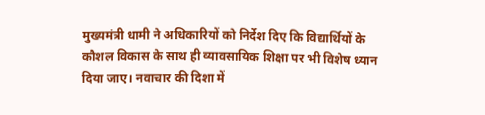मुख्यमंत्री धामी ने अधिकारियों को निर्देश दिए कि विद्यार्थियों के कौशल विकास के साथ ही व्यावसायिक शिक्षा पर भी विशेष ध्यान दिया जाए। नवाचार की दिशा में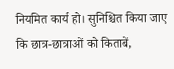नियमित कार्य हो। सुनिश्चित किया जाए कि छात्र-छात्राओं को किताबें,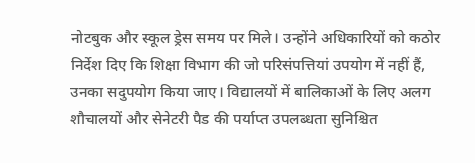नोटबुक और स्कूल ड्रेस समय पर मिले। उन्होंने अधिकारियों को कठोर निर्देश दिए कि शिक्षा विभाग की जो परिसंपत्तियां उपयोग में नहीं हैं, उनका सदुपयोग किया जाए। विद्यालयों में बालिकाओं के लिए अलग शौचालयों और सेनेटरी पैड की पर्याप्त उपलब्धता सुनिश्चित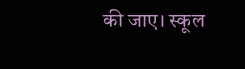की जाए। स्कूल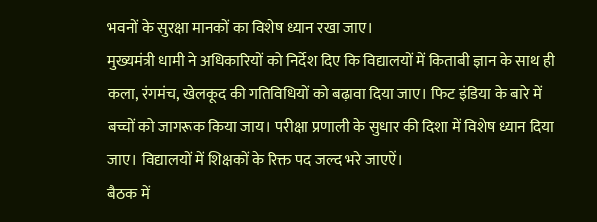भवनों के सुरक्षा मानकों का विशेष ध्यान रखा जाए।
मुख्यमंत्री धामी ने अधिकारियों को निर्देश दिए कि विद्यालयों में किताबी ज्ञान के साथ ही कला, रंगमंच, खेलकूद की गतिविधियों को बढ़ावा दिया जाए। फिट इंडिया के बारे में बच्चों को जागरूक किया जाय। परीक्षा प्रणाली के सुधार की दिशा में विशेष ध्यान दिया जाए। विद्यालयों में शिक्षकों के रिक्त पद जल्द भरे जाएऐं।
बैठक में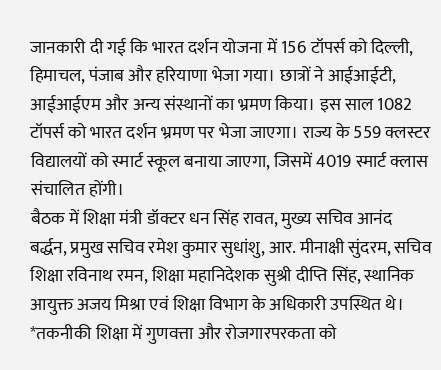जानकारी दी गई कि भारत दर्शन योजना में 156 टॉपर्स को दिल्ली, हिमाचल, पंजाब और हरियाणा भेजा गया। छात्रों ने आईआईटी, आईआईएम और अन्य संस्थानों का भ्रमण किया। इस साल 1082 टॉपर्स को भारत दर्शन भ्रमण पर भेजा जाएगा। राज्य के 559 क्लस्टर विद्यालयों को स्मार्ट स्कूल बनाया जाएगा, जिसमें 4019 स्मार्ट क्लास संचालित होंगी।
बैठक में शिक्षा मंत्री डॉक्टर धन सिंह रावत, मुख्य सचिव आनंद बर्द्धन, प्रमुख सचिव रमेश कुमार सुधांशु, आर. मीनाक्षी सुंदरम, सचिव शिक्षा रविनाथ रमन, शिक्षा महानिदेशक सुश्री दीप्ति सिंह, स्थानिक आयुक्त अजय मिश्रा एवं शिक्षा विभाग के अधिकारी उपस्थित थे।
*तकनीकी शिक्षा में गुणवत्ता और रोजगारपरकता को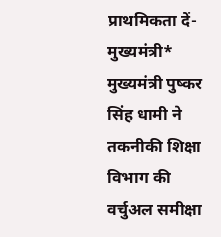प्राथमिकता दें- मुख्यमंत्री*
मुख्यमंत्री पुष्कर सिंह धामी ने तकनीकी शिक्षा विभाग की वर्चुअल समीक्षा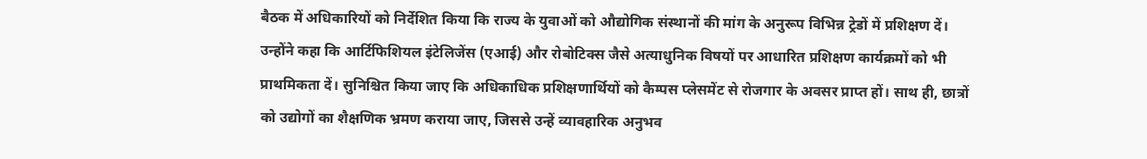बैठक में अधिकारियों को निर्देशित किया कि राज्य के युवाओं को औद्योगिक संस्थानों की मांग के अनुरूप विभिन्न ट्रेडों में प्रशिक्षण दें। उन्होंने कहा कि आर्टिफिशियल इंटेलिजेंस (एआई) और रोबोटिक्स जैसे अत्याधुनिक विषयों पर आधारित प्रशिक्षण कार्यक्रमों को भी प्राथमिकता दें। सुनिश्चित किया जाए कि अधिकाधिक प्रशिक्षणार्थियों को कैम्पस प्लेसमेंट से रोजगार के अवसर प्राप्त हों। साथ ही, छात्रों को उद्योगों का शैक्षणिक भ्रमण कराया जाए, जिससे उन्हें व्यावहारिक अनुभव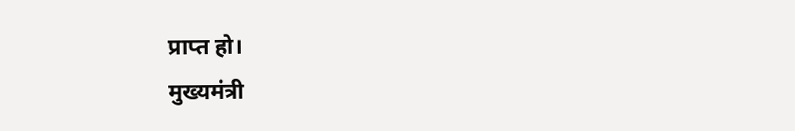प्राप्त हो।
मुख्यमंत्री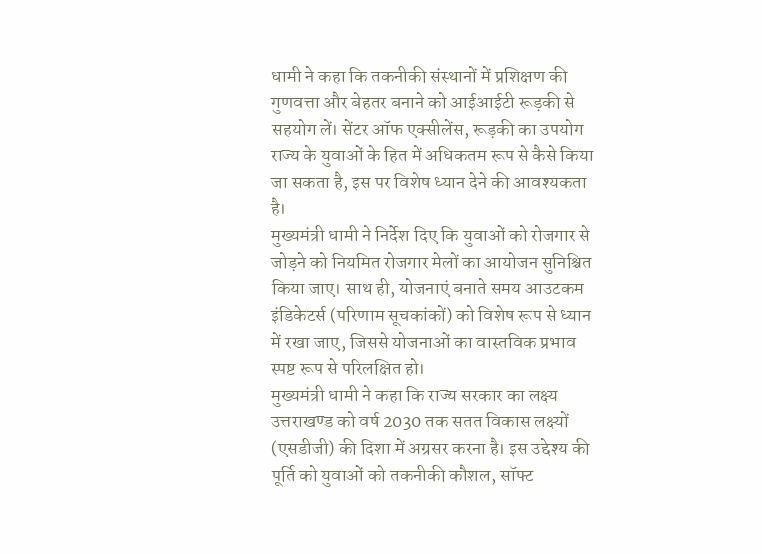धामी ने कहा कि तकनीकी संस्थानों में प्रशिक्षण की गुणवत्ता और बेहतर बनाने को आईआईटी रूड़की से सहयोग लें। सेंटर ऑफ एक्सीलेंस, रूड़की का उपयोग राज्य के युवाओं के हित में अधिकतम रूप से कैसे किया जा सकता है, इस पर विशेष ध्यान देने की आवश्यकता है।
मुख्यमंत्री धामी ने निर्देश दिए कि युवाओं को रोजगार से जोड़ने को नियमित रोजगार मेलों का आयोजन सुनिश्चित किया जाए। साथ ही, योजनाएं बनाते समय आउटकम इंडिकेटर्स (परिणाम सूचकांकों) को विशेष रूप से ध्यान में रखा जाए, जिससे योजनाओं का वास्तविक प्रभाव स्पष्ट रूप से परिलक्षित हो।
मुख्यमंत्री धामी ने कहा कि राज्य सरकार का लक्ष्य उत्तराखण्ड को वर्ष 2030 तक सतत विकास लक्ष्यों (एसडीजी) की दिशा में अग्रसर करना है। इस उद्देश्य की पूर्ति को युवाओं को तकनीकी कौशल, सॉफ्ट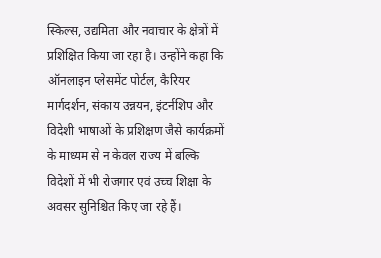स्किल्स, उद्यमिता और नवाचार के क्षेत्रों में प्रशिक्षित किया जा रहा है। उन्होंने कहा कि ऑनलाइन प्लेसमेंट पोर्टल, कैरियर मार्गदर्शन, संकाय उन्नयन, इंटर्नशिप और विदेशी भाषाओं के प्रशिक्षण जैसे कार्यक्रमों के माध्यम से न केवल राज्य में बल्कि विदेशों में भी रोजगार एवं उच्च शिक्षा के अवसर सुनिश्चित किए जा रहे हैं।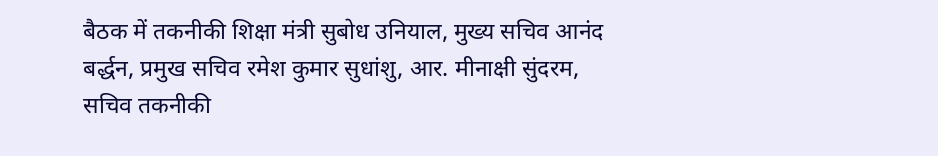बैठक में तकनीकी शिक्षा मंत्री सुबोध उनियाल, मुख्य सचिव आनंद बर्द्धन, प्रमुख सचिव रमेश कुमार सुधांशु, आर. मीनाक्षी सुंदरम, सचिव तकनीकी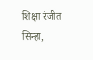शिक्षा रंजीत सिन्हा,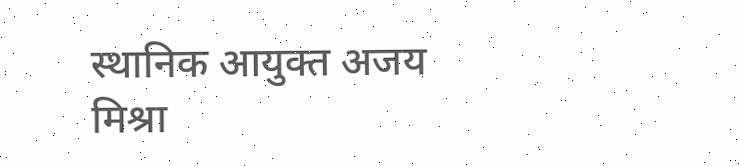स्थानिक आयुक्त अजय मिश्रा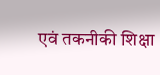एवं तकनीकी शिक्षा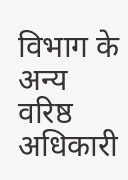विभाग के अन्य वरिष्ठ अधिकारी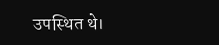उपस्थित थे।